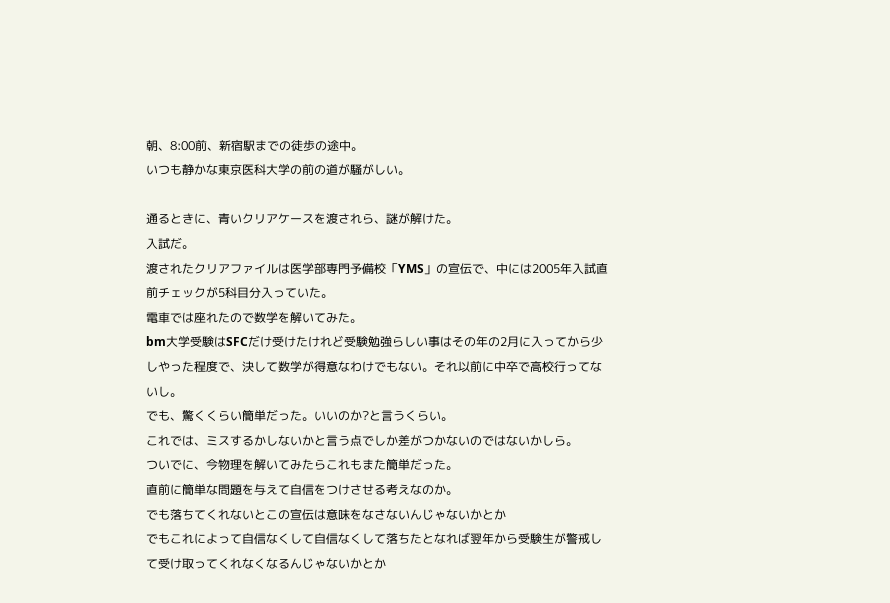朝、8:00前、新宿駅までの徒歩の途中。
いつも静かな東京医科大学の前の道が騒がしい。

通るときに、青いクリアケースを渡されら、謎が解けた。
入試だ。
渡されたクリアファイルは医学部専門予備校「YMS」の宣伝で、中には2005年入試直前チェックが5科目分入っていた。
電車では座れたので数学を解いてみた。
bm大学受験はSFCだけ受けたけれど受験勉強らしい事はその年の2月に入ってから少しやった程度で、決して数学が得意なわけでもない。それ以前に中卒で高校行ってないし。
でも、驚くくらい簡単だった。いいのか?と言うくらい。
これでは、ミスするかしないかと言う点でしか差がつかないのではないかしら。
ついでに、今物理を解いてみたらこれもまた簡単だった。
直前に簡単な問題を与えて自信をつけさせる考えなのか。
でも落ちてくれないとこの宣伝は意味をなさないんじゃないかとか
でもこれによって自信なくして自信なくして落ちたとなれば翌年から受験生が警戒して受け取ってくれなくなるんじゃないかとか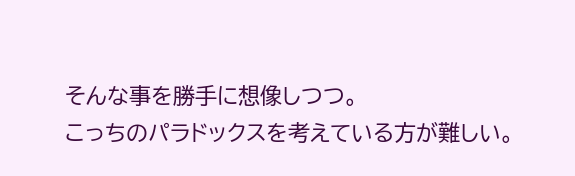そんな事を勝手に想像しつつ。
こっちのパラドックスを考えている方が難しい。